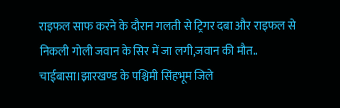राइफल साफ करने के दौरान गलती से ट्रिगर दबा और राइफल से निकली गोली जवान के सिर में जा लगी,जवान की मौत..
चाईबासा।झारखण्ड के पश्चिमी सिंहभूम जिले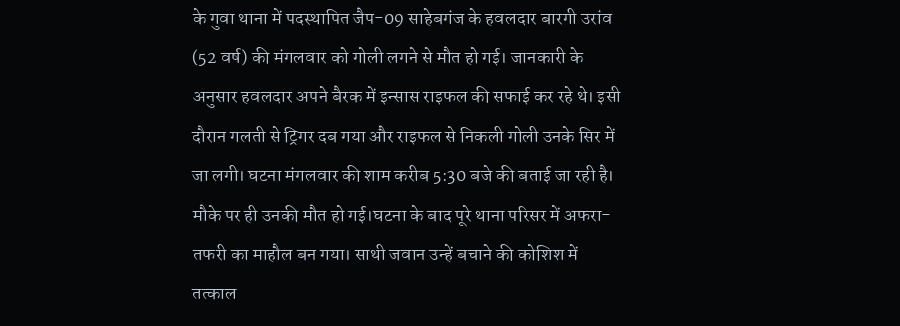के गुवा थाना में पदस्थापित जैप-09 साहेबगंज के हवलदार बारगी उरांव (52 वर्ष) की मंगलवार को गोली लगने से मौत हो गई। जानकारी के अनुसार हवलदार अपने बैरक में इन्सास राइफल की सफाई कर रहे थे। इसी दौरान गलती से ट्रिगर दब गया और राइफल से निकली गोली उनके सिर में जा लगी। घटना मंगलवार की शाम करीब 5:30 बजे की बताई जा रही है। मौके पर ही उनकी मौत हो गई।घटना के बाद पूरे थाना परिसर में अफरा-तफरी का माहौल बन गया। साथी जवान उन्हें बचाने की कोशिश में तत्काल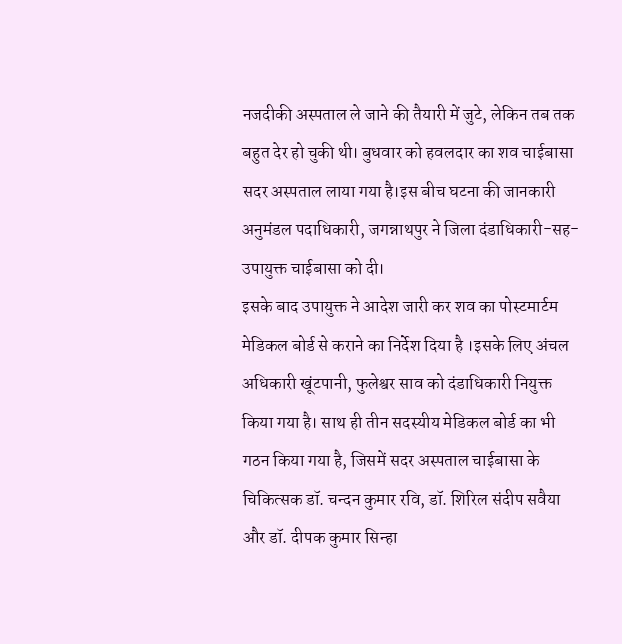नजदीकी अस्पताल ले जाने की तैयारी में जुटे, लेकिन तब तक बहुत देर हो चुकी थी। बुधवार को हवलदार का शव चाईबासा सदर अस्पताल लाया गया है।इस बीच घटना की जानकारी अनुमंडल पदाधिकारी, जगन्नाथपुर ने जिला दंडाधिकारी-सह-उपायुक्त चाईबासा को दी।
इसके बाद उपायुक्त ने आदेश जारी कर शव का पोस्टमार्टम मेडिकल बोर्ड से कराने का निर्देश दिया है ।इसके लिए अंचल अधिकारी खूंटपानी, फुलेश्वर साव को दंडाधिकारी नियुक्त किया गया है। साथ ही तीन सदस्यीय मेडिकल बोर्ड का भी गठन किया गया है, जिसमें सदर अस्पताल चाईबासा के चिकित्सक डॉ. चन्दन कुमार रवि, डॉ. शिरिल संदीप सवैया और डॉ. दीपक कुमार सिन्हा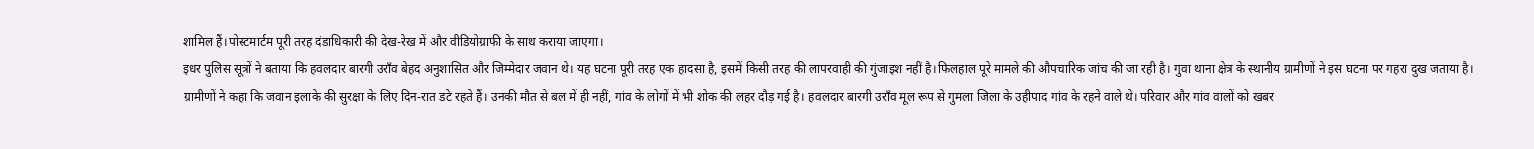शामिल हैं।पोस्टमार्टम पूरी तरह दंडाधिकारी की देख-रेख में और वीडियोग्राफी के साथ कराया जाएगा।
इधर पुलिस सूत्रों ने बताया कि हवलदार बारगी उराँव बेहद अनुशासित और जिम्मेदार जवान थे। यह घटना पूरी तरह एक हादसा है, इसमें किसी तरह की लापरवाही की गुंजाइश नहीं है।फिलहाल पूरे मामले की औपचारिक जांच की जा रही है। गुवा थाना क्षेत्र के स्थानीय ग्रामीणों ने इस घटना पर गहरा दुख जताया है।
ग्रामीणों ने कहा कि जवान इलाके की सुरक्षा के लिए दिन-रात डटे रहते हैं। उनकी मौत से बल में ही नहीं, गांव के लोगों में भी शोक की लहर दौड़ गई है। हवलदार बारगी उराँव मूल रूप से गुमला जिला के उहीपाद गांव के रहने वाले थे। परिवार और गांव वालों को खबर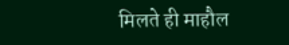मिलते ही माहौल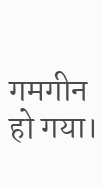गमगीन हो गया।